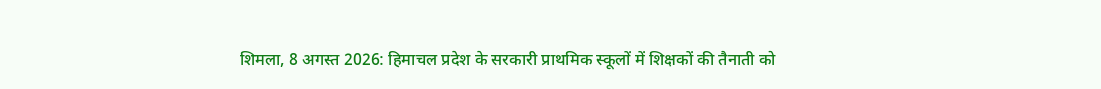शिमला, 8 अगस्त 2026: हिमाचल प्रदेश के सरकारी प्राथमिक स्कूलों में शिक्षकों की तैनाती को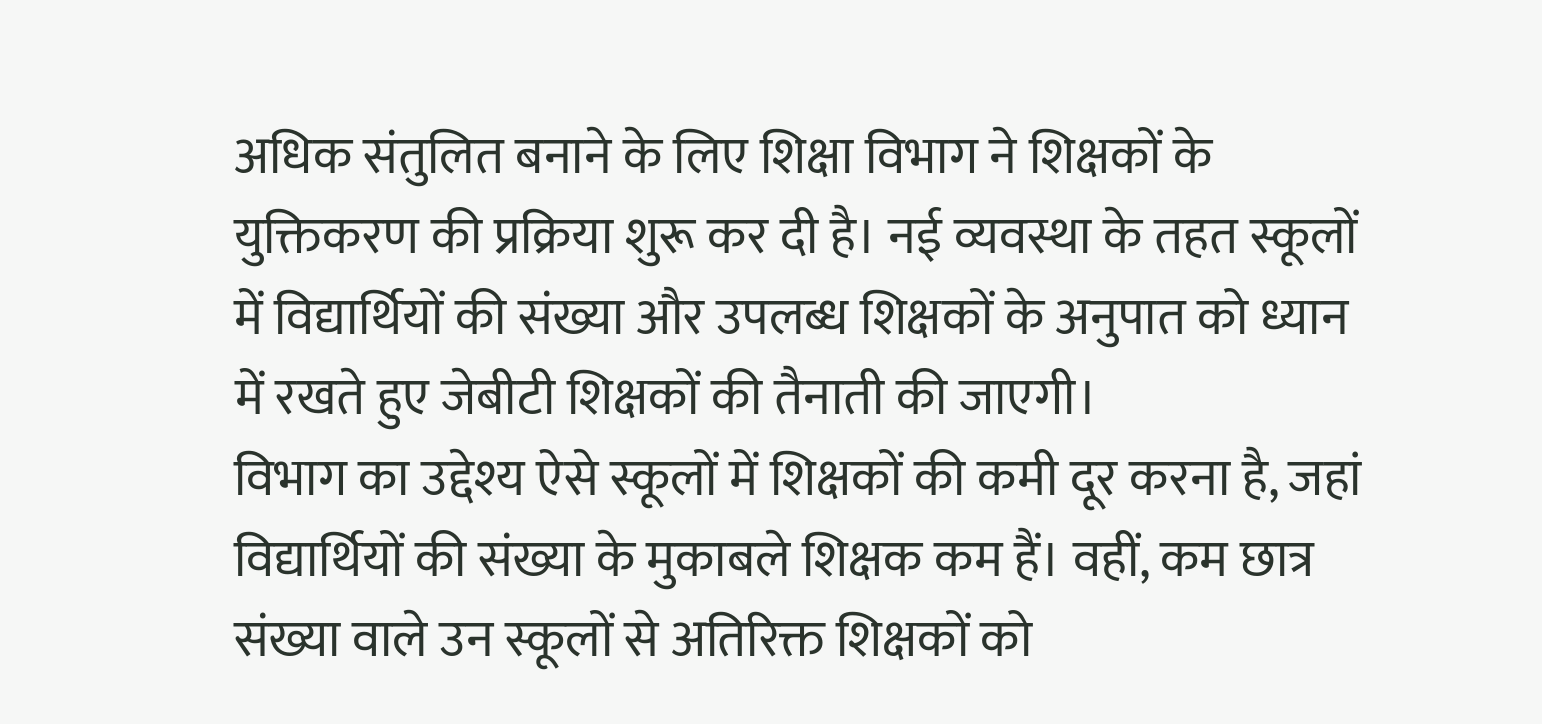अधिक संतुलित बनाने के लिए शिक्षा विभाग ने शिक्षकों के युक्तिकरण की प्रक्रिया शुरू कर दी है। नई व्यवस्था के तहत स्कूलों में विद्यार्थियों की संख्या और उपलब्ध शिक्षकों के अनुपात को ध्यान में रखते हुए जेबीटी शिक्षकों की तैनाती की जाएगी।
विभाग का उद्देश्य ऐसे स्कूलों में शिक्षकों की कमी दूर करना है, जहां विद्यार्थियों की संख्या के मुकाबले शिक्षक कम हैं। वहीं, कम छात्र संख्या वाले उन स्कूलों से अतिरिक्त शिक्षकों को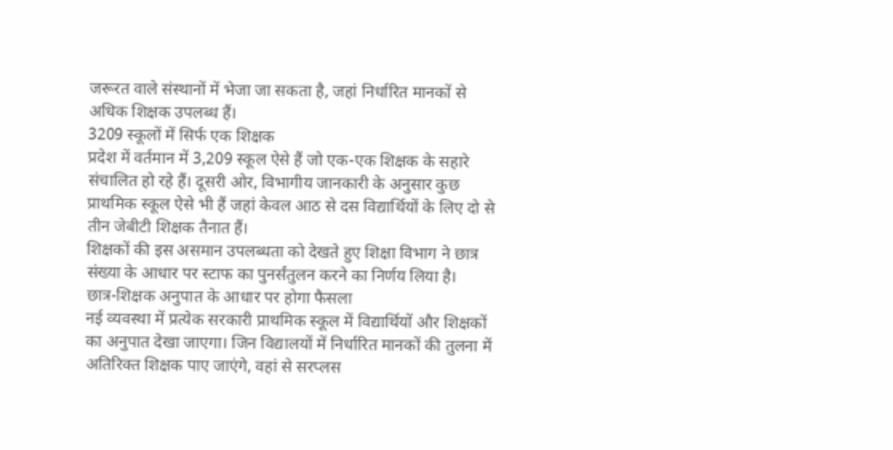जरूरत वाले संस्थानों में भेजा जा सकता है, जहां निर्धारित मानकों से अधिक शिक्षक उपलब्ध हैं।
3209 स्कूलों में सिर्फ एक शिक्षक
प्रदेश में वर्तमान में 3,209 स्कूल ऐसे हैं जो एक-एक शिक्षक के सहारे संचालित हो रहे हैं। दूसरी ओर, विभागीय जानकारी के अनुसार कुछ प्राथमिक स्कूल ऐसे भी हैं जहां केवल आठ से दस विद्यार्थियों के लिए दो से तीन जेबीटी शिक्षक तैनात हैं।
शिक्षकों की इस असमान उपलब्धता को देखते हुए शिक्षा विभाग ने छात्र संख्या के आधार पर स्टाफ का पुनर्संतुलन करने का निर्णय लिया है।
छात्र-शिक्षक अनुपात के आधार पर होगा फैसला
नई व्यवस्था में प्रत्येक सरकारी प्राथमिक स्कूल में विद्यार्थियों और शिक्षकों का अनुपात देखा जाएगा। जिन विद्यालयों में निर्धारित मानकों की तुलना में अतिरिक्त शिक्षक पाए जाएंगे, वहां से सरप्लस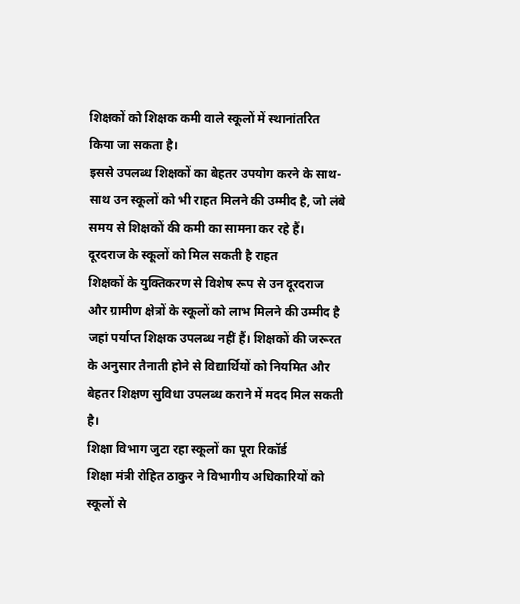शिक्षकों को शिक्षक कमी वाले स्कूलों में स्थानांतरित किया जा सकता है।
इससे उपलब्ध शिक्षकों का बेहतर उपयोग करने के साथ-साथ उन स्कूलों को भी राहत मिलने की उम्मीद है, जो लंबे समय से शिक्षकों की कमी का सामना कर रहे हैं।
दूरदराज के स्कूलों को मिल सकती है राहत
शिक्षकों के युक्तिकरण से विशेष रूप से उन दूरदराज और ग्रामीण क्षेत्रों के स्कूलों को लाभ मिलने की उम्मीद है जहां पर्याप्त शिक्षक उपलब्ध नहीं हैं। शिक्षकों की जरूरत के अनुसार तैनाती होने से विद्यार्थियों को नियमित और बेहतर शिक्षण सुविधा उपलब्ध कराने में मदद मिल सकती है।
शिक्षा विभाग जुटा रहा स्कूलों का पूरा रिकॉर्ड
शिक्षा मंत्री रोहित ठाकुर ने विभागीय अधिकारियों को स्कूलों से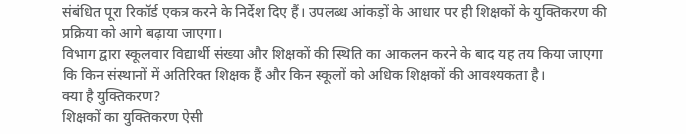संबंधित पूरा रिकॉर्ड एकत्र करने के निर्देश दिए हैं। उपलब्ध आंकड़ों के आधार पर ही शिक्षकों के युक्तिकरण की प्रक्रिया को आगे बढ़ाया जाएगा।
विभाग द्वारा स्कूलवार विद्यार्थी संख्या और शिक्षकों की स्थिति का आकलन करने के बाद यह तय किया जाएगा कि किन संस्थानों में अतिरिक्त शिक्षक हैं और किन स्कूलों को अधिक शिक्षकों की आवश्यकता है।
क्या है युक्तिकरण?
शिक्षकों का युक्तिकरण ऐसी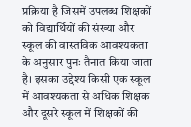प्रक्रिया है जिसमें उपलब्ध शिक्षकों को विद्यार्थियों की संख्या और स्कूल की वास्तविक आवश्यकता के अनुसार पुनः तैनात किया जाता है। इसका उद्देश्य किसी एक स्कूल में आवश्यकता से अधिक शिक्षक और दूसरे स्कूल में शिक्षकों की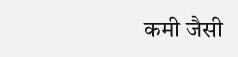कमी जैसी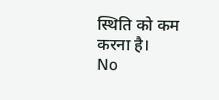स्थिति को कम करना है।
No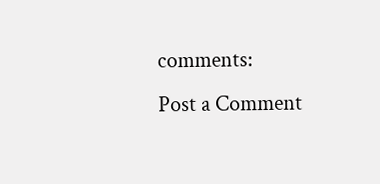comments:
Post a Comment